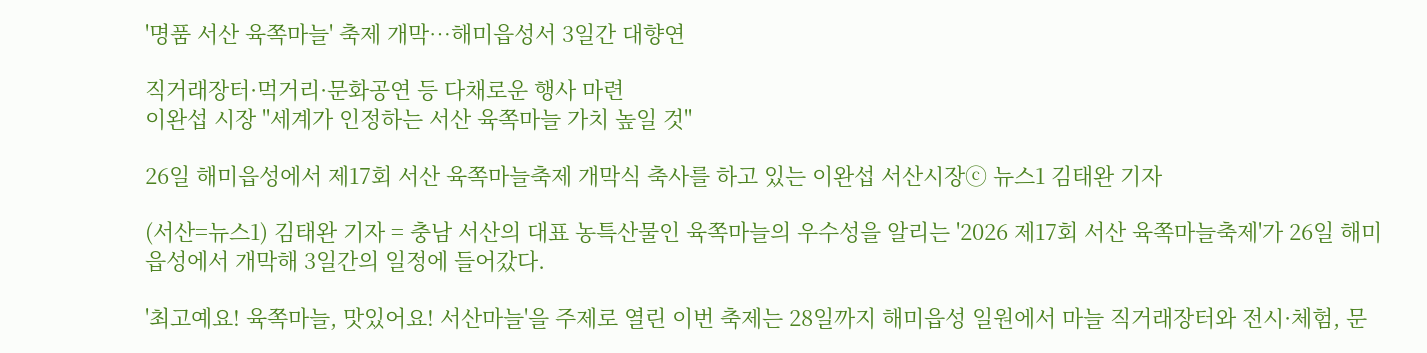'명품 서산 육쪽마늘' 축제 개막…해미읍성서 3일간 대향연

직거래장터·먹거리·문화공연 등 다채로운 행사 마련
이완섭 시장 "세계가 인정하는 서산 육쪽마늘 가치 높일 것"

26일 해미읍성에서 제17회 서산 육쪽마늘축제 개막식 축사를 하고 있는 이완섭 서산시장ⓒ 뉴스1 김태완 기자

(서산=뉴스1) 김태완 기자 = 충남 서산의 대표 농특산물인 육쪽마늘의 우수성을 알리는 '2026 제17회 서산 육쪽마늘축제'가 26일 해미읍성에서 개막해 3일간의 일정에 들어갔다.

'최고예요! 육쪽마늘, 맛있어요! 서산마늘'을 주제로 열린 이번 축제는 28일까지 해미읍성 일원에서 마늘 직거래장터와 전시·체험, 문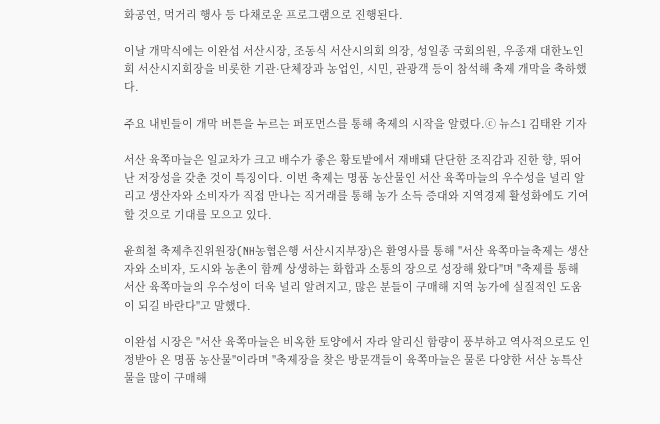화공연, 먹거리 행사 등 다채로운 프로그램으로 진행된다.

이날 개막식에는 이완섭 서산시장, 조동식 서산시의회 의장, 성일종 국회의원, 우종재 대한노인회 서산시지회장을 비롯한 기관·단체장과 농업인, 시민, 관광객 등이 참석해 축제 개막을 축하했다.

주요 내빈들이 개막 버튼을 누르는 퍼포먼스를 통해 축제의 시작을 알렸다.ⓒ 뉴스1 김태완 기자

서산 육쪽마늘은 일교차가 크고 배수가 좋은 황토밭에서 재배돼 단단한 조직감과 진한 향, 뛰어난 저장성을 갖춘 것이 특징이다. 이번 축제는 명품 농산물인 서산 육쪽마늘의 우수성을 널리 알리고 생산자와 소비자가 직접 만나는 직거래를 통해 농가 소득 증대와 지역경제 활성화에도 기여할 것으로 기대를 모으고 있다.

윤희철 축제추진위원장(NH농협은행 서산시지부장)은 환영사를 통해 "서산 육쪽마늘축제는 생산자와 소비자, 도시와 농촌이 함께 상생하는 화합과 소통의 장으로 성장해 왔다"며 "축제를 통해 서산 육쪽마늘의 우수성이 더욱 널리 알려지고, 많은 분들이 구매해 지역 농가에 실질적인 도움이 되길 바란다"고 말했다.

이완섭 시장은 "서산 육쪽마늘은 비옥한 토양에서 자라 알리신 함량이 풍부하고 역사적으로도 인정받아 온 명품 농산물"이라며 "축제장을 찾은 방문객들이 육쪽마늘은 물론 다양한 서산 농특산물을 많이 구매해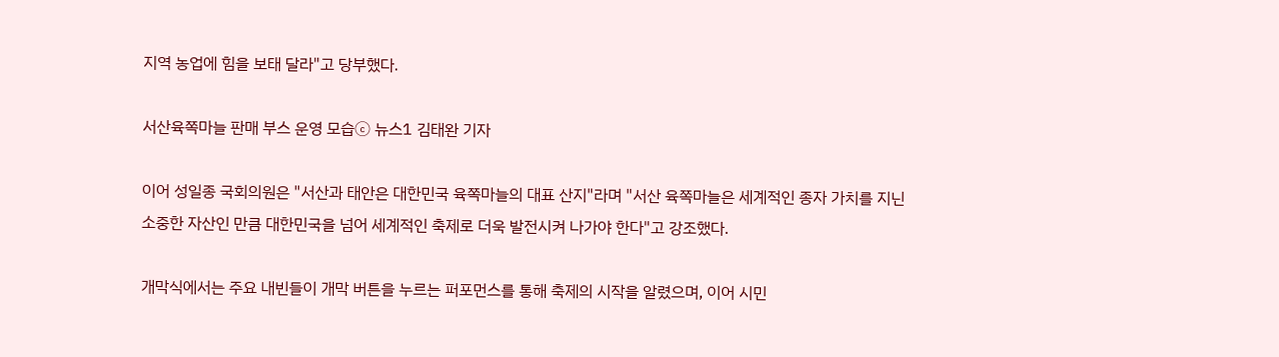지역 농업에 힘을 보태 달라"고 당부했다.

서산육쪽마늘 판매 부스 운영 모습ⓒ 뉴스1 김태완 기자

이어 성일종 국회의원은 "서산과 태안은 대한민국 육쪽마늘의 대표 산지"라며 "서산 육쪽마늘은 세계적인 종자 가치를 지닌 소중한 자산인 만큼 대한민국을 넘어 세계적인 축제로 더욱 발전시켜 나가야 한다"고 강조했다.

개막식에서는 주요 내빈들이 개막 버튼을 누르는 퍼포먼스를 통해 축제의 시작을 알렸으며, 이어 시민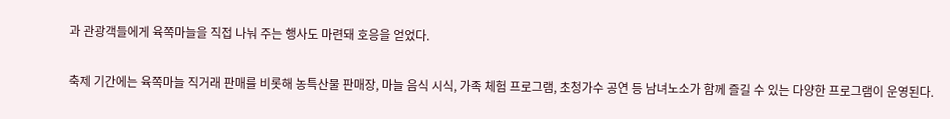과 관광객들에게 육쪽마늘을 직접 나눠 주는 행사도 마련돼 호응을 얻었다.

축제 기간에는 육쪽마늘 직거래 판매를 비롯해 농특산물 판매장, 마늘 음식 시식, 가족 체험 프로그램, 초청가수 공연 등 남녀노소가 함께 즐길 수 있는 다양한 프로그램이 운영된다.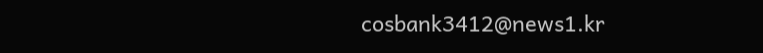cosbank3412@news1.kr